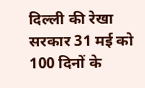दिल्ली की रेखा सरकार 31 मई को 100 दिनों के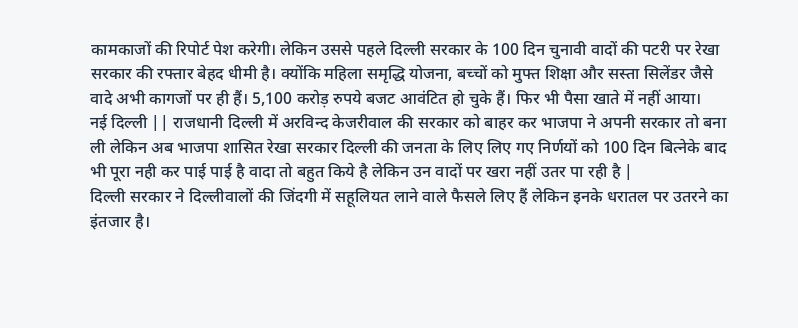कामकाजों की रिपोर्ट पेश करेगी। लेकिन उससे पहले दिल्ली सरकार के 100 दिन चुनावी वादों की पटरी पर रेखा सरकार की रफ्तार बेहद धीमी है। क्योंकि महिला समृद्धि योजना, बच्चों को मुफ्त शिक्षा और सस्ता सिलेंडर जैसे वादे अभी कागजों पर ही हैं। 5,100 करोड़ रुपये बजट आवंटित हो चुके हैं। फिर भी पैसा खाते में नहीं आया।
नई दिल्ली || राजधानी दिल्ली में अरविन्द केजरीवाल की सरकार को बाहर कर भाजपा ने अपनी सरकार तो बना ली लेकिन अब भाजपा शासित रेखा सरकार दिल्ली की जनता के लिए लिए गए निर्णयों को 100 दिन बित्नेके बाद भी पूरा नही कर पाई पाई है वादा तो बहुत किये है लेकिन उन वादों पर खरा नहीं उतर पा रही है |
दिल्ली सरकार ने दिल्लीवालों की जिंदगी में सहूलियत लाने वाले फैसले लिए हैं लेकिन इनके धरातल पर उतरने का इंतजार है।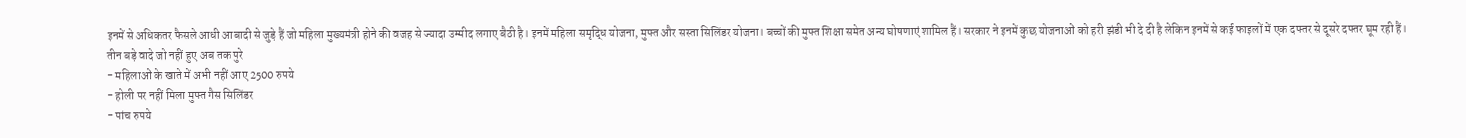इनमें से अधिकतर फैसले आधी आबादी से जुड़े हैं जो महिला मुख्यमंत्री होने की वजह से ज्यादा उम्मीद लगाए बैठी है। इनमें महिला समृद्धि योजना, मुफ्त और सस्ता सिलिंडर योजना। बच्चों की मुफ्त शिक्षा समेत अन्य घोषणाएं शामिल हैं। सरकार ने इनमें कुछ योजनाओं को हरी झंडी भी दे दी है लेकिन इनमें से कई फाइलों में एक दफ्तर से दूसरे दफ्तर घूम रही हैं।
तीन बड़े वादे जो नहीं हुए अब तक पुरे
- महिलाओं के खाते में अभी नहीं आए 2500 रुपये
- होली पर नहीं मिला मुफ्त गैस सिलिंडर
- पांच रुपये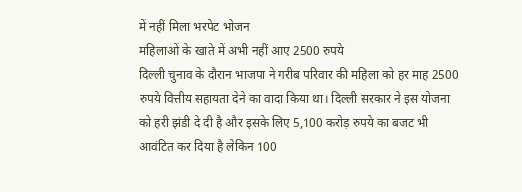में नहीं मिला भरपेट भोजन
महिलाओं के खाते में अभी नहीं आए 2500 रुपये
दिल्ली चुनाव के दौरान भाजपा ने गरीब परिवार की महिला को हर माह 2500 रुपये वित्तीय सहायता देने का वादा किया था। दिल्ली सरकार ने इस योजना को हरी झंडी दे दी है और इसके लिए 5,100 करोड़ रुपये का बजट भी आवंटित कर दिया है लेकिन 100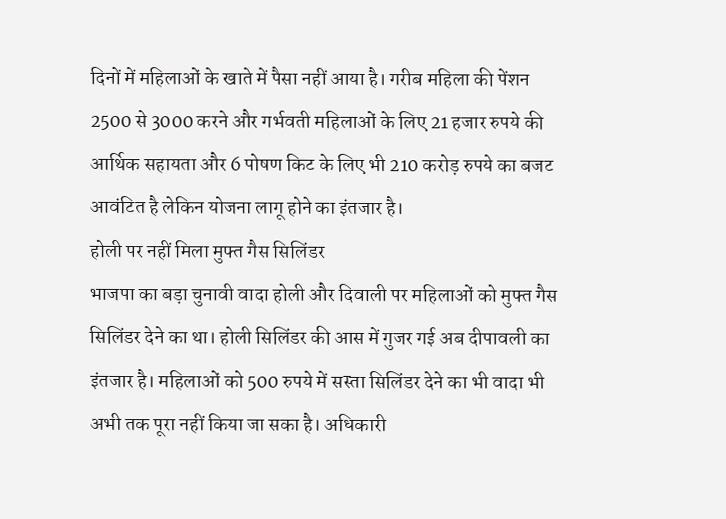दिनों में महिलाओं के खाते में पैसा नहीं आया है। गरीब महिला की पेंशन 2500 से 3000 करने और गर्भवती महिलाओं के लिए 21 हजार रुपये की आर्थिक सहायता और 6 पोषण किट के लिए भी 210 करोड़ रुपये का बजट आवंटित है लेकिन योजना लागू होने का इंतजार है।
होली पर नहीं मिला मुफ्त गैस सिलिंडर
भाजपा का बड़ा चुनावी वादा होली और दिवाली पर महिलाओं को मुफ्त गैस सिलिंडर देने का था। होली सिलिंडर की आस में गुजर गई अब दीपावली का इंतजार है। महिलाओं को 500 रुपये में सस्ता सिलिंडर देने का भी वादा भी अभी तक पूरा नहीं किया जा सका है। अधिकारी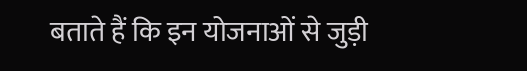बताते हैं कि इन योजनाओं से जुड़ी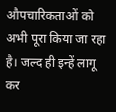औपचारिकताओं को अभी पूरा किया जा रहा है। जल्द ही इन्हें लागू कर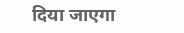दिया जाएगा